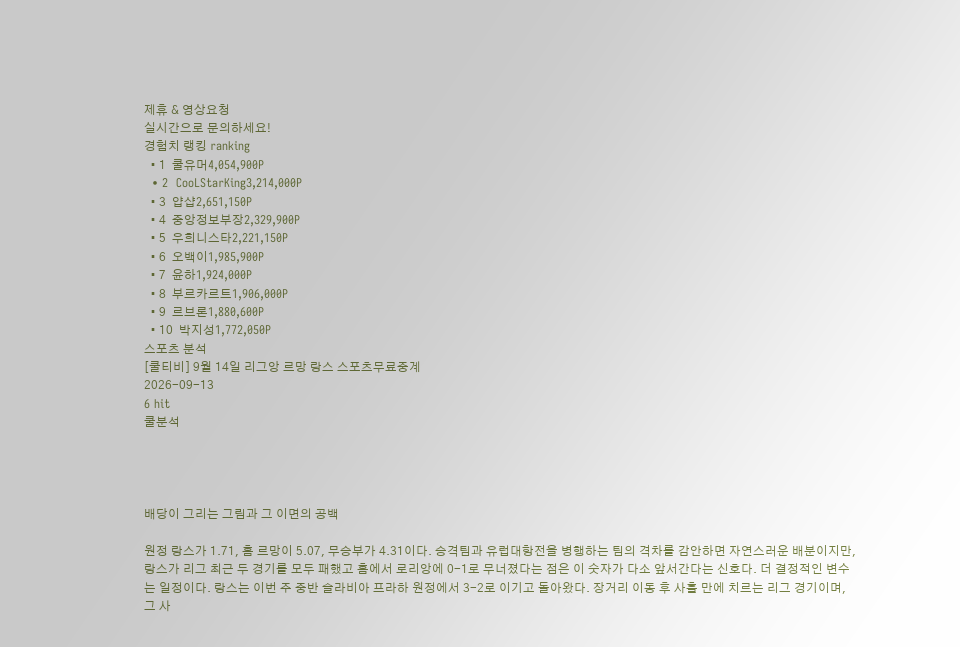제휴 & 영상요청
실시간으로 문의하세요!
경험치 랭킹 ranking
  • 1  쿨유머4,054,900P
  • 2  CooLStarKing3,214,000P
  • 3  얍샵2,651,150P
  • 4  중앙정보부장2,329,900P
  • 5  우희니스타2,221,150P
  • 6  오백이1,985,900P
  • 7  윤하1,924,000P
  • 8  부르카르트1,906,000P
  • 9  르브론1,880,600P
  • 10  박지성1,772,050P
스포츠 분석
[쿨티비] 9월 14일 리그앙 르망 랑스 스포츠무료중계
2026-09-13
6 hit
쿨분석




배당이 그리는 그림과 그 이면의 공백

원정 랑스가 1.71, 홈 르망이 5.07, 무승부가 4.31이다. 승격팀과 유럽대항전을 병행하는 팀의 격차를 감안하면 자연스러운 배분이지만, 랑스가 리그 최근 두 경기를 모두 패했고 홈에서 로리앙에 0-1로 무너졌다는 점은 이 숫자가 다소 앞서간다는 신호다. 더 결정적인 변수는 일정이다. 랑스는 이번 주 중반 슬라비아 프라하 원정에서 3-2로 이기고 돌아왔다. 장거리 이동 후 사흘 만에 치르는 리그 경기이며, 그 사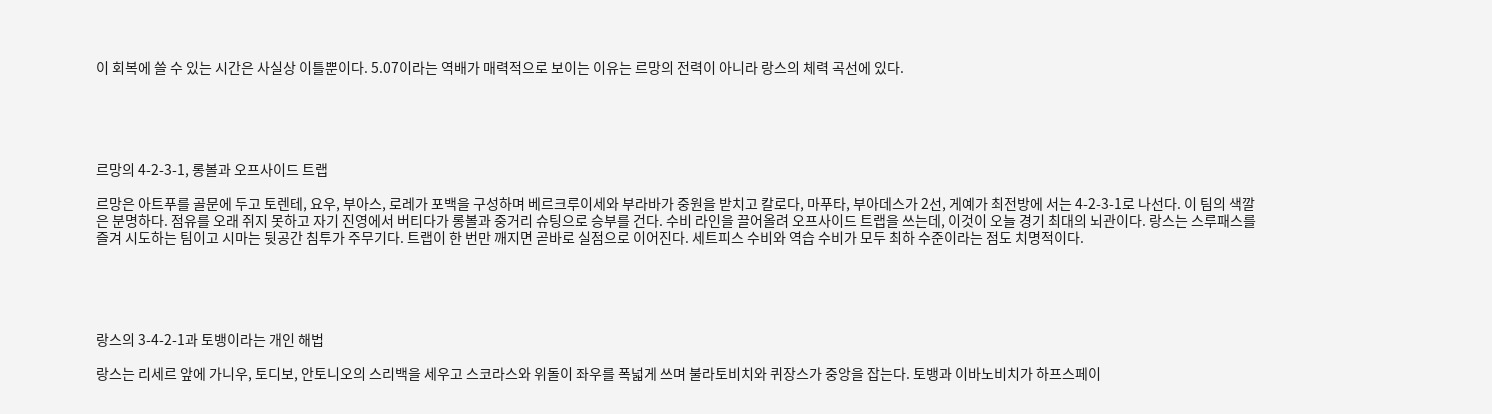이 회복에 쓸 수 있는 시간은 사실상 이틀뿐이다. 5.07이라는 역배가 매력적으로 보이는 이유는 르망의 전력이 아니라 랑스의 체력 곡선에 있다.





르망의 4-2-3-1, 롱볼과 오프사이드 트랩

르망은 아트푸를 골문에 두고 토렌테, 요우, 부아스, 로레가 포백을 구성하며 베르크루이세와 부라바가 중원을 받치고 칼로다, 마푸타, 부아데스가 2선, 게예가 최전방에 서는 4-2-3-1로 나선다. 이 팀의 색깔은 분명하다. 점유를 오래 쥐지 못하고 자기 진영에서 버티다가 롱볼과 중거리 슈팅으로 승부를 건다. 수비 라인을 끌어올려 오프사이드 트랩을 쓰는데, 이것이 오늘 경기 최대의 뇌관이다. 랑스는 스루패스를 즐겨 시도하는 팀이고 시마는 뒷공간 침투가 주무기다. 트랩이 한 번만 깨지면 곧바로 실점으로 이어진다. 세트피스 수비와 역습 수비가 모두 최하 수준이라는 점도 치명적이다.





랑스의 3-4-2-1과 토뱅이라는 개인 해법

랑스는 리세르 앞에 가니우, 토디보, 안토니오의 스리백을 세우고 스코라스와 위돌이 좌우를 폭넓게 쓰며 불라토비치와 퀴장스가 중앙을 잡는다. 토뱅과 이바노비치가 하프스페이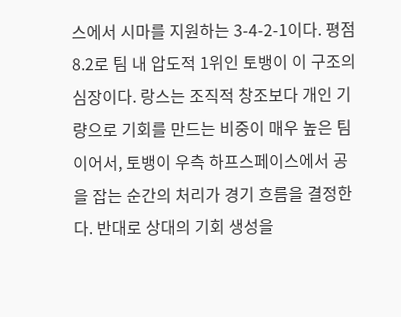스에서 시마를 지원하는 3-4-2-1이다. 평점 8.2로 팀 내 압도적 1위인 토뱅이 이 구조의 심장이다. 랑스는 조직적 창조보다 개인 기량으로 기회를 만드는 비중이 매우 높은 팀이어서, 토뱅이 우측 하프스페이스에서 공을 잡는 순간의 처리가 경기 흐름을 결정한다. 반대로 상대의 기회 생성을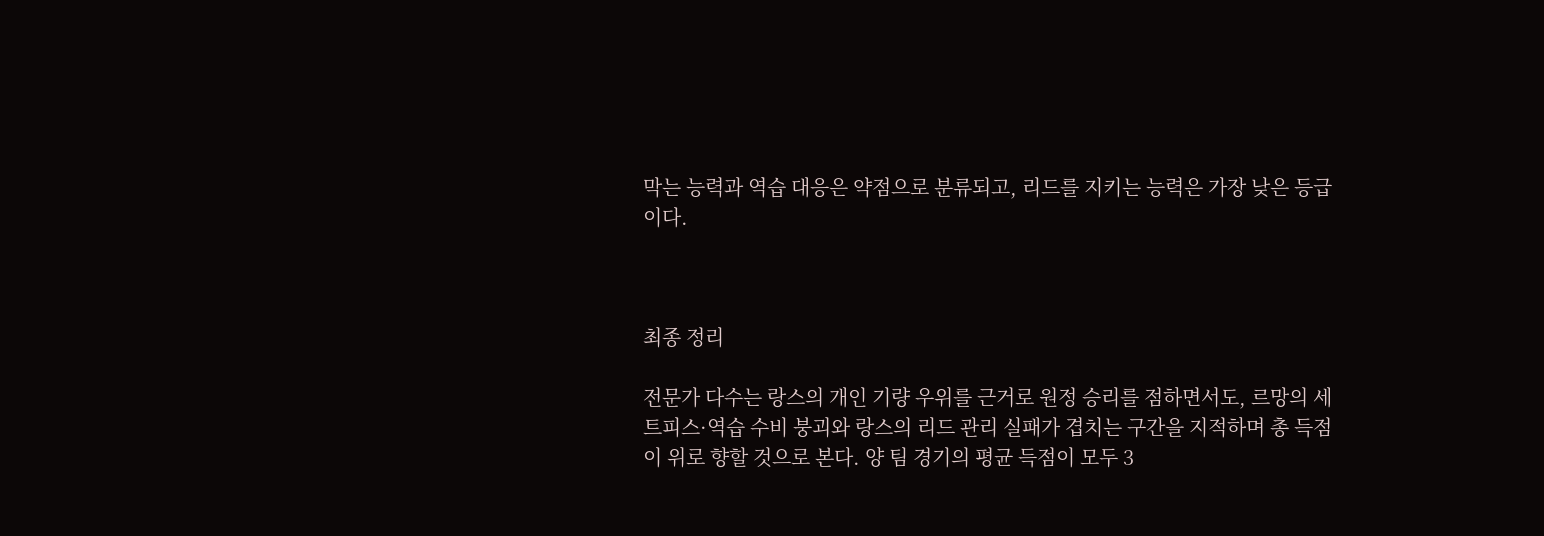막는 능력과 역습 대응은 약점으로 분류되고, 리드를 지키는 능력은 가장 낮은 등급이다.



최종 정리

전문가 다수는 랑스의 개인 기량 우위를 근거로 원정 승리를 점하면서도, 르망의 세트피스·역습 수비 붕괴와 랑스의 리드 관리 실패가 겹치는 구간을 지적하며 총 득점이 위로 향할 것으로 본다. 양 팀 경기의 평균 득점이 모두 3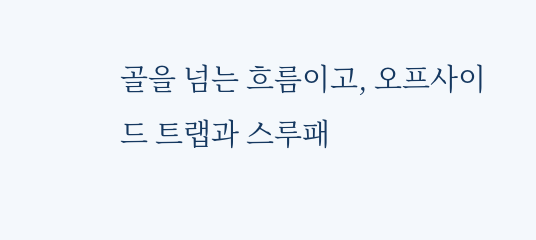골을 넘는 흐름이고, 오프사이드 트랩과 스루패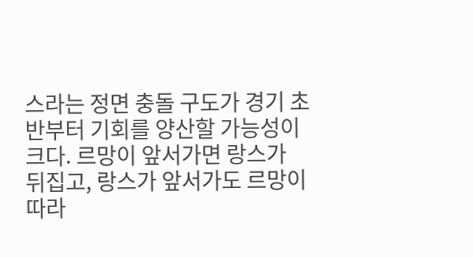스라는 정면 충돌 구도가 경기 초반부터 기회를 양산할 가능성이 크다. 르망이 앞서가면 랑스가 뒤집고, 랑스가 앞서가도 르망이 따라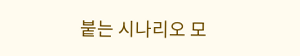붙는 시나리오 모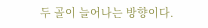두 골이 늘어나는 방향이다.